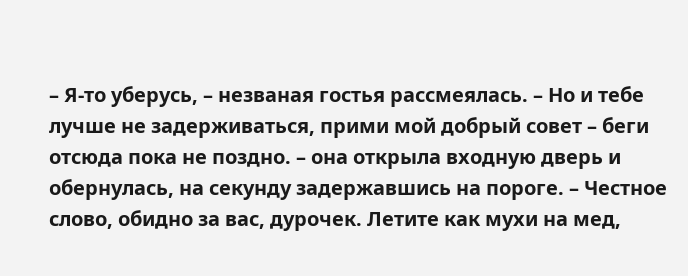– Я-то уберусь, – незваная гостья рассмеялась. – Но и тебе лучше не задерживаться, прими мой добрый совет – беги отсюда пока не поздно. – она открыла входную дверь и обернулась, на секунду задержавшись на пороге. – Честное слово, обидно за вас, дурочек. Летите как мухи на мед,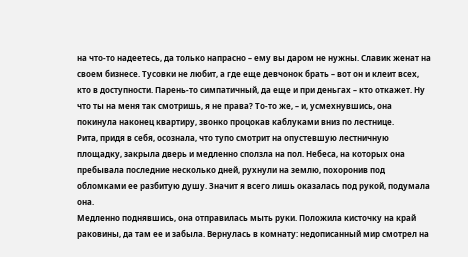на что-то надеетесь, да только напрасно – ему вы даром не нужны. Славик женат на своем бизнесе. Тусовки не любит, а где еще девчонок брать – вот он и клеит всех, кто в доступности. Парень-то симпатичный, да еще и при деньгах – кто откажет. Ну что ты на меня так смотришь, я не права? То-то же, – и, усмехнувшись, она покинула наконец квартиру, звонко процокав каблуками вниз по лестнице.
Рита, придя в себя, осознала, что тупо смотрит на опустевшую лестничную площадку, закрыла дверь и медленно сползла на пол. Небеса, на которых она пребывала последние несколько дней, рухнули на землю, похоронив под обломками ее разбитую душу. Значит я всего лишь оказалась под рукой, подумала она.
Медленно поднявшись, она отправилась мыть руки. Положила кисточку на край раковины, да там ее и забыла. Вернулась в комнату: недописанный мир смотрел на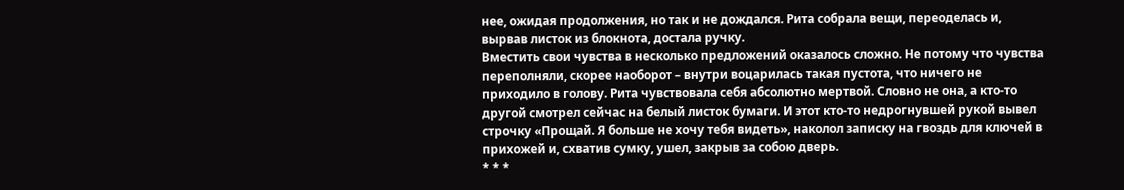нее, ожидая продолжения, но так и не дождался. Рита собрала вещи, переоделась и, вырвав листок из блокнота, достала ручку.
Вместить свои чувства в несколько предложений оказалось сложно. Не потому что чувства переполняли, скорее наоборот – внутри воцарилась такая пустота, что ничего не приходило в голову. Рита чувствовала себя абсолютно мертвой. Словно не она, а кто-то другой смотрел сейчас на белый листок бумаги. И этот кто-то недрогнувшей рукой вывел строчку «Прощай. Я больше не хочу тебя видеть», наколол записку на гвоздь для ключей в прихожей и, схватив сумку, ушел, закрыв за собою дверь.
* * *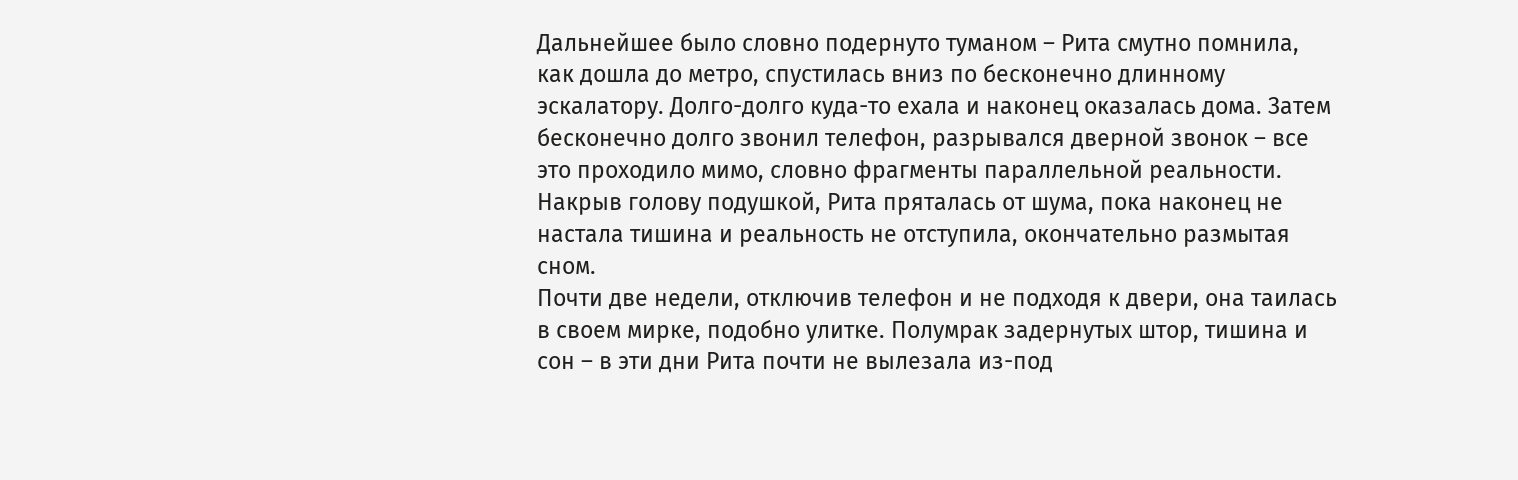Дальнейшее было словно подернуто туманом – Рита смутно помнила, как дошла до метро, спустилась вниз по бесконечно длинному эскалатору. Долго-долго куда-то ехала и наконец оказалась дома. Затем бесконечно долго звонил телефон, разрывался дверной звонок – все это проходило мимо, словно фрагменты параллельной реальности. Накрыв голову подушкой, Рита пряталась от шума, пока наконец не настала тишина и реальность не отступила, окончательно размытая сном.
Почти две недели, отключив телефон и не подходя к двери, она таилась в своем мирке, подобно улитке. Полумрак задернутых штор, тишина и сон – в эти дни Рита почти не вылезала из-под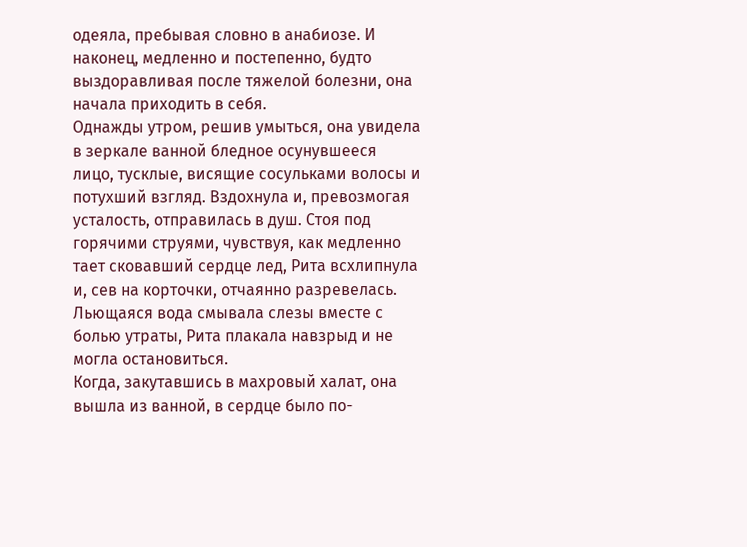одеяла, пребывая словно в анабиозе. И наконец, медленно и постепенно, будто выздоравливая после тяжелой болезни, она начала приходить в себя.
Однажды утром, решив умыться, она увидела в зеркале ванной бледное осунувшееся лицо, тусклые, висящие сосульками волосы и потухший взгляд. Вздохнула и, превозмогая усталость, отправилась в душ. Стоя под горячими струями, чувствуя, как медленно тает сковавший сердце лед, Рита всхлипнула и, сев на корточки, отчаянно разревелась. Льющаяся вода смывала слезы вместе с болью утраты, Рита плакала навзрыд и не могла остановиться.
Когда, закутавшись в махровый халат, она вышла из ванной, в сердце было по-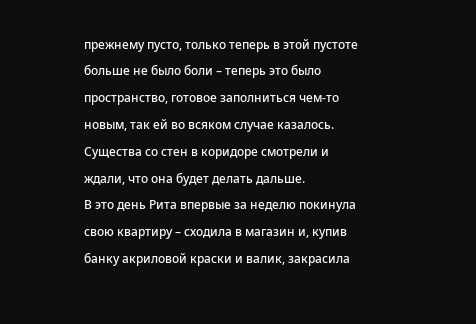прежнему пусто, только теперь в этой пустоте больше не было боли – теперь это было пространство, готовое заполниться чем-то новым, так ей во всяком случае казалось. Существа со стен в коридоре смотрели и ждали, что она будет делать дальше.
В это день Рита впервые за неделю покинула свою квартиру – сходила в магазин и, купив банку акриловой краски и валик, закрасила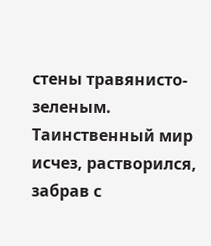стены травянисто-зеленым. Таинственный мир исчез, растворился, забрав с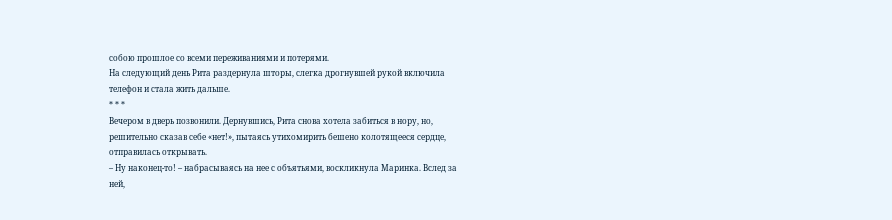собою прошлое со всеми переживаниями и потерями.
На следующий день Рита раздернула шторы, слегка дрогнувшей рукой включила телефон и стала жить дальше.
* * *
Вечером в дверь позвонили. Дернувшись, Рита снова хотела забиться в нору, но, решительно сказав себе «нет!», пытаясь утихомирить бешено колотящееся сердце, отправилась открывать.
– Ну наконец-то! – набрасываясь на нее с объятьями, воскликнула Маринка. Вслед за ней,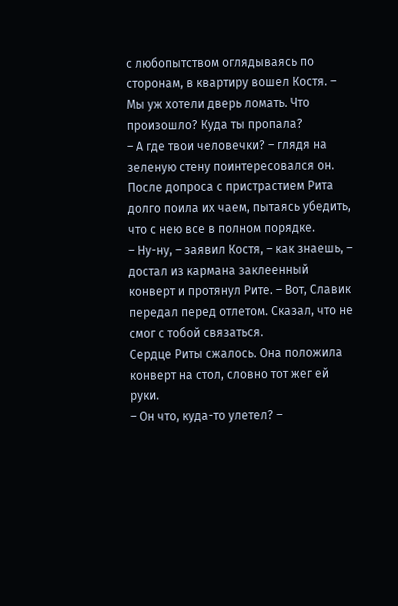с любопытством оглядываясь по сторонам, в квартиру вошел Костя. – Мы уж хотели дверь ломать. Что произошло? Куда ты пропала?
– А где твои человечки? – глядя на зеленую стену поинтересовался он.
После допроса с пристрастием Рита долго поила их чаем, пытаясь убедить, что с нею все в полном порядке.
– Ну-ну, – заявил Костя, – как знаешь, – достал из кармана заклеенный конверт и протянул Рите. – Вот, Славик передал перед отлетом. Сказал, что не смог с тобой связаться.
Сердце Риты сжалось. Она положила конверт на стол, словно тот жег ей руки.
– Он что, куда-то улетел? –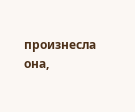произнесла она,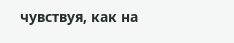чувствуя, как на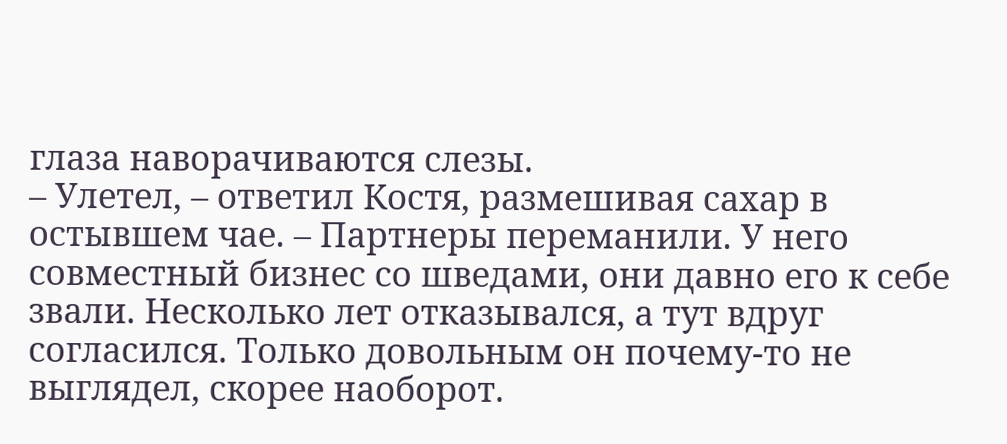глаза наворачиваются слезы.
– Улетел, – ответил Костя, размешивая сахар в остывшем чае. – Партнеры переманили. У него совместный бизнес со шведами, они давно его к себе звали. Несколько лет отказывался, а тут вдруг согласился. Только довольным он почему-то не выглядел, скорее наоборот.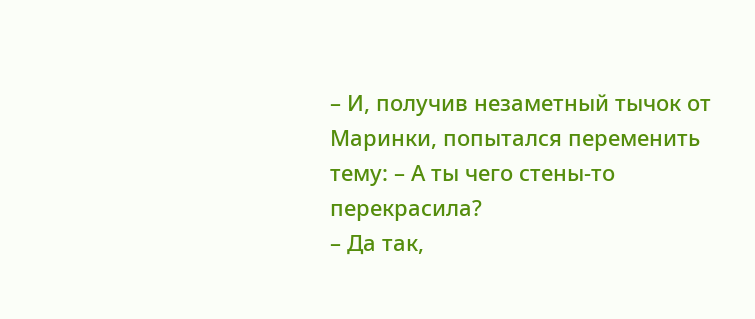– И, получив незаметный тычок от Маринки, попытался переменить тему: – А ты чего стены-то перекрасила?
– Да так,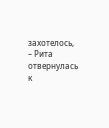захотелось, – Рита отвернулась к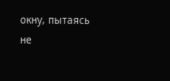окну, пытаясь не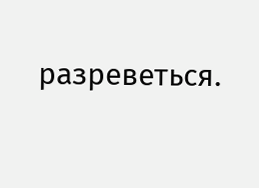разреветься.